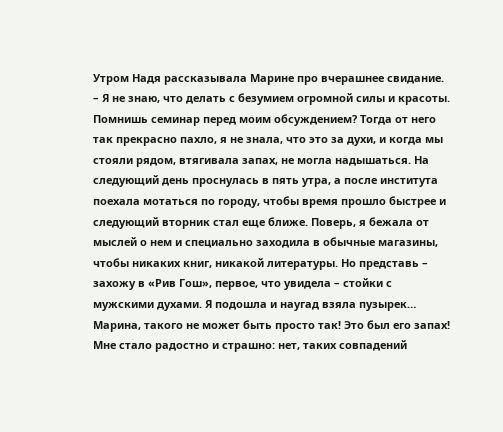Утром Надя рассказывала Марине про вчерашнее свидание.
– Я не знаю, что делать с безумием огромной силы и красоты. Помнишь семинар перед моим обсуждением? Тогда от него так прекрасно пахло, я не знала, что это за духи, и когда мы стояли рядом, втягивала запах, не могла надышаться. На следующий день проснулась в пять утра, а после института поехала мотаться по городу, чтобы время прошло быстрее и следующий вторник стал еще ближе. Поверь, я бежала от мыслей о нем и специально заходила в обычные магазины, чтобы никаких книг, никакой литературы. Но представь – захожу в «Рив Гош», первое, что увидела – стойки с мужскими духами. Я подошла и наугад взяла пузырек… Марина, такого не может быть просто так! Это был его запах! Мне стало радостно и страшно: нет, таких совпадений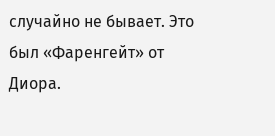случайно не бывает. Это был «Фаренгейт» от Диора.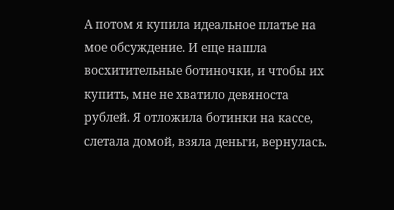А потом я купила идеальное платье на мое обсуждение. И еще нашла восхитительные ботиночки, и чтобы их купить, мне не хватило девяноста рублей. Я отложила ботинки на кассе, слетала домой, взяла деньги, вернулась.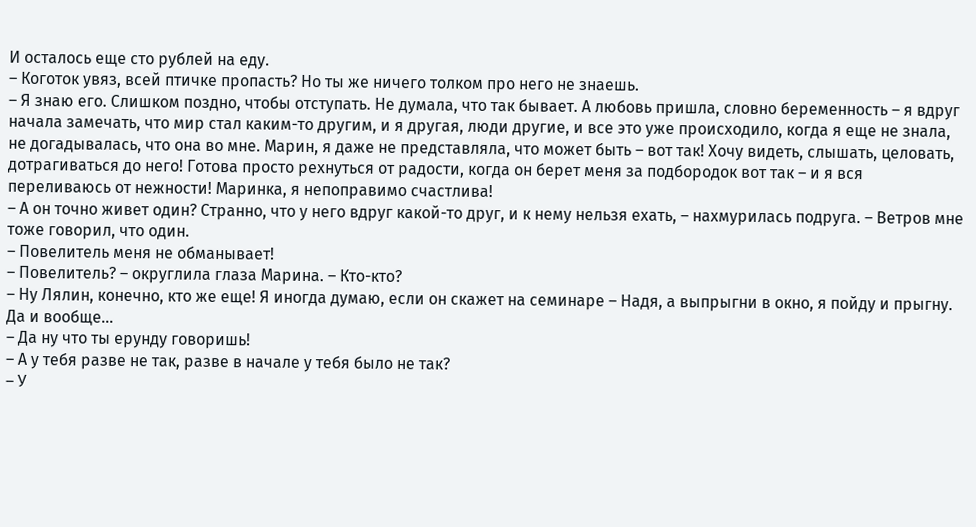И осталось еще сто рублей на еду.
– Коготок увяз, всей птичке пропасть? Но ты же ничего толком про него не знаешь.
– Я знаю его. Слишком поздно, чтобы отступать. Не думала, что так бывает. А любовь пришла, словно беременность – я вдруг начала замечать, что мир стал каким-то другим, и я другая, люди другие, и все это уже происходило, когда я еще не знала, не догадывалась, что она во мне. Марин, я даже не представляла, что может быть – вот так! Хочу видеть, слышать, целовать, дотрагиваться до него! Готова просто рехнуться от радости, когда он берет меня за подбородок вот так – и я вся переливаюсь от нежности! Маринка, я непоправимо счастлива!
– А он точно живет один? Странно, что у него вдруг какой-то друг, и к нему нельзя ехать, – нахмурилась подруга. – Ветров мне тоже говорил, что один.
– Повелитель меня не обманывает!
– Повелитель? – округлила глаза Марина. – Кто-кто?
– Ну Лялин, конечно, кто же еще! Я иногда думаю, если он скажет на семинаре – Надя, а выпрыгни в окно, я пойду и прыгну. Да и вообще…
– Да ну что ты ерунду говоришь!
– А у тебя разве не так, разве в начале у тебя было не так?
– У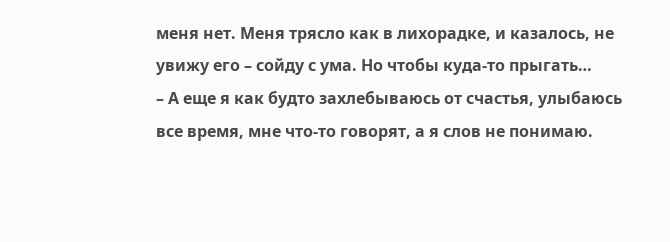меня нет. Меня трясло как в лихорадке, и казалось, не увижу его – сойду с ума. Но чтобы куда-то прыгать…
– А еще я как будто захлебываюсь от счастья, улыбаюсь все время, мне что-то говорят, а я слов не понимаю.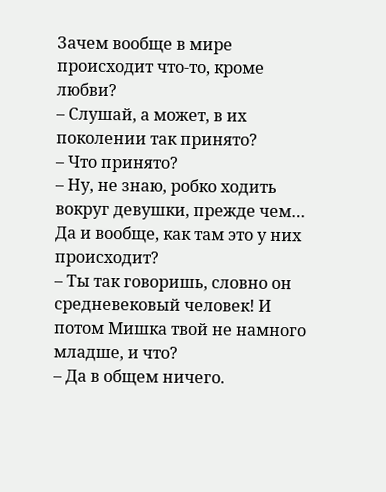Зачем вообще в мире происходит что-то, кроме любви?
– Слушай, а может, в их поколении так принято?
– Что принято?
– Ну, не знаю, робко ходить вокруг девушки, прежде чем… Да и вообще, как там это у них происходит?
– Ты так говоришь, словно он средневековый человек! И потом Мишка твой не намного младше, и что?
– Да в общем ничего.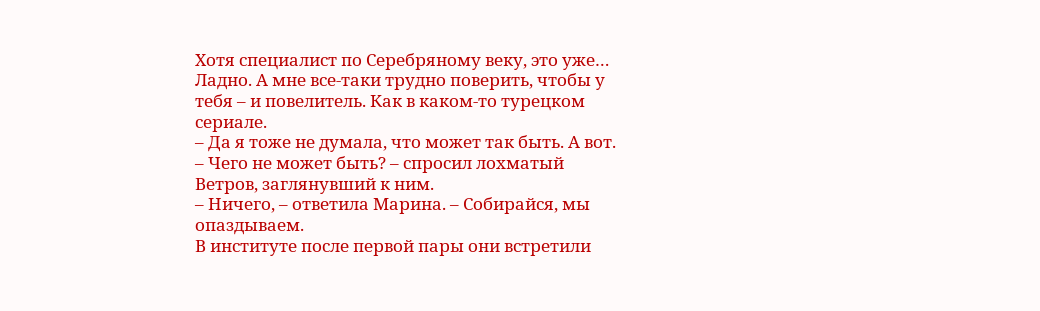Хотя специалист по Серебряному веку, это уже… Ладно. А мне все-таки трудно поверить, чтобы у тебя – и повелитель. Как в каком-то турецком сериале.
– Да я тоже не думала, что может так быть. А вот.
– Чего не может быть? – спросил лохматый Ветров, заглянувший к ним.
– Ничего, – ответила Марина. – Собирайся, мы опаздываем.
В институте после первой пары они встретили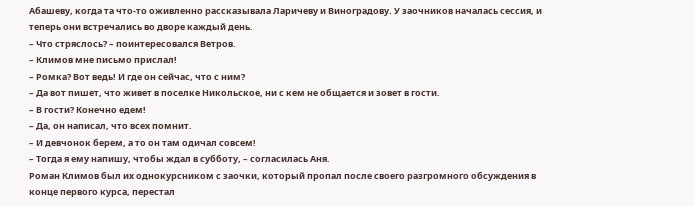Абашеву, когда та что-то оживленно рассказывала Ларичеву и Виноградову. У заочников началась сессия, и теперь они встречались во дворе каждый день.
– Что стряслось? – поинтересовался Ветров.
– Климов мне письмо прислал!
– Ромка? Вот ведь! И где он сейчас, что с ним?
– Да вот пишет, что живет в поселке Никольское, ни с кем не общается и зовет в гости.
– В гости? Конечно едем!
– Да, он написал, что всех помнит.
– И девчонок берем, а то он там одичал совсем!
– Тогда я ему напишу, чтобы ждал в субботу, – согласилась Аня.
Роман Климов был их однокурсником с заочки, который пропал после своего разгромного обсуждения в конце первого курса, перестал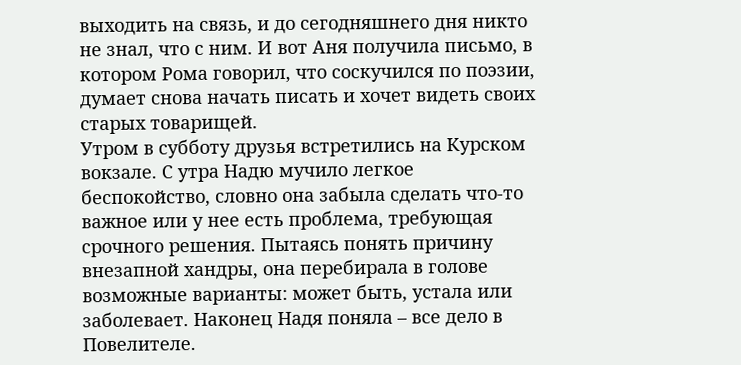выходить на связь, и до сегодняшнего дня никто не знал, что с ним. И вот Аня получила письмо, в котором Рома говорил, что соскучился по поэзии, думает снова начать писать и хочет видеть своих старых товарищей.
Утром в субботу друзья встретились на Курском вокзале. С утра Надю мучило легкое беспокойство, словно она забыла сделать что-то важное или у нее есть проблема, требующая срочного решения. Пытаясь понять причину внезапной хандры, она перебирала в голове возможные варианты: может быть, устала или заболевает. Наконец Надя поняла – все дело в Повелителе.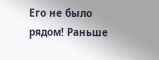Его не было рядом! Раньше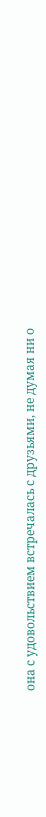она с удовольствием встречалась с друзьями, не думая ни о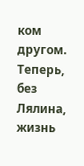ком другом. Теперь, без Лялина, жизнь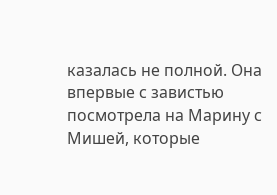казалась не полной. Она впервые с завистью посмотрела на Марину с Мишей, которые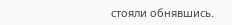стояли обнявшись.